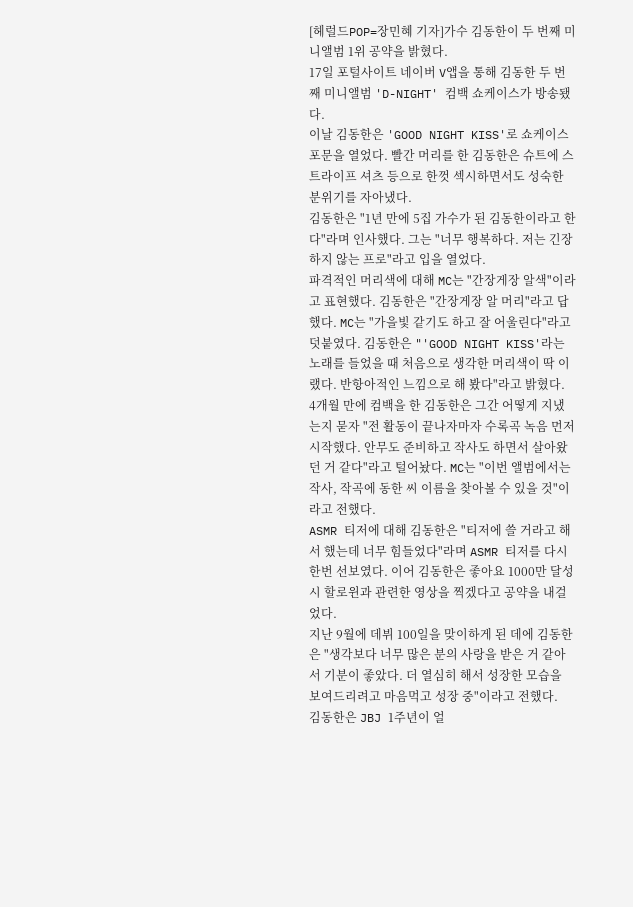[헤럴드POP=장민혜 기자]가수 김동한이 두 번째 미니앨범 1위 공약을 밝혔다.
17일 포털사이트 네이버 V앱을 통해 김동한 두 번째 미니앨범 'D-NIGHT' 컴백 쇼케이스가 방송됐다.
이날 김동한은 'GOOD NIGHT KISS'로 쇼케이스 포문을 열었다. 빨간 머리를 한 김동한은 슈트에 스트라이프 셔츠 등으로 한껏 섹시하면서도 성숙한 분위기를 자아냈다.
김동한은 "1년 만에 5집 가수가 된 김동한이라고 한다"라며 인사했다. 그는 "너무 행복하다. 저는 긴장하지 않는 프로"라고 입을 열었다.
파격적인 머리색에 대해 MC는 "간장게장 알색"이라고 표현했다. 김동한은 "간장게장 알 머리"라고 답했다. MC는 "가을빛 같기도 하고 잘 어울린다"라고 덧붙였다. 김동한은 "'GOOD NIGHT KISS'라는 노래를 들었을 때 처음으로 생각한 머리색이 딱 이랬다. 반항아적인 느낌으로 해 봤다"라고 밝혔다.
4개월 만에 컴백을 한 김동한은 그간 어떻게 지냈는지 묻자 "전 활동이 끝나자마자 수록곡 녹음 먼저 시작했다. 안무도 준비하고 작사도 하면서 살아왔던 거 같다"라고 털어놨다. MC는 "이번 앨범에서는 작사, 작곡에 동한 씨 이름을 찾아볼 수 있을 것"이라고 전했다.
ASMR 티저에 대해 김동한은 "티저에 쓸 거라고 해서 했는데 너무 힘들었다"라며 ASMR 티저를 다시 한번 선보였다. 이어 김동한은 좋아요 1000만 달성 시 할로윈과 관련한 영상을 찍겠다고 공약을 내걸었다.
지난 9월에 데뷔 100일을 맞이하게 된 데에 김동한은 "생각보다 너무 많은 분의 사랑을 받은 거 같아서 기분이 좋았다. 더 열심히 해서 성장한 모습을 보여드리려고 마음먹고 성장 중"이라고 전했다.
김동한은 JBJ 1주년이 얼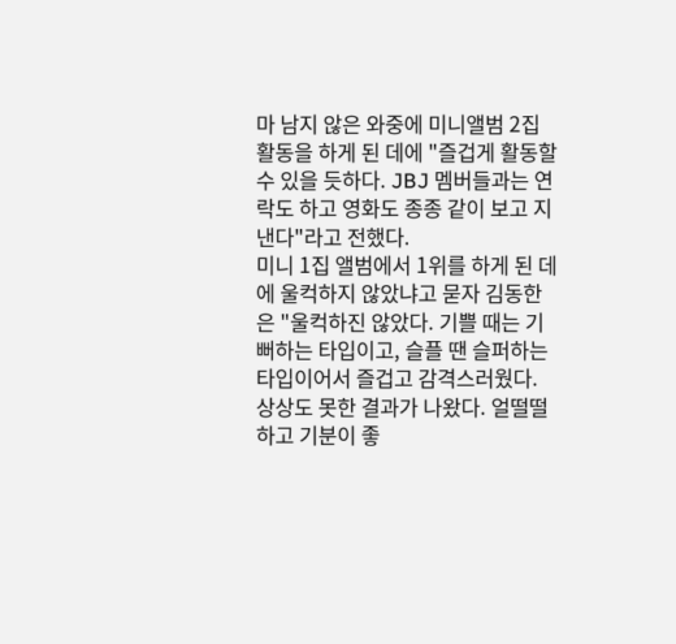마 남지 않은 와중에 미니앨범 2집 활동을 하게 된 데에 "즐겁게 활동할 수 있을 듯하다. JBJ 멤버들과는 연락도 하고 영화도 종종 같이 보고 지낸다"라고 전했다.
미니 1집 앨범에서 1위를 하게 된 데에 울컥하지 않았냐고 묻자 김동한은 "울컥하진 않았다. 기쁠 때는 기뻐하는 타입이고, 슬플 땐 슬퍼하는 타입이어서 즐겁고 감격스러웠다. 상상도 못한 결과가 나왔다. 얼떨떨하고 기분이 좋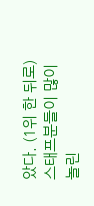았다. (1위 한 뒤로) 스태프분들이 많이 놀린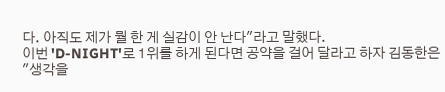다. 아직도 제가 뭘 한 게 실감이 안 난다"라고 말했다.
이번 'D-NIGHT'로 1위를 하게 된다면 공약을 걸어 달라고 하자 김동한은 "생각을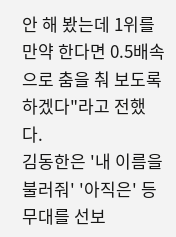안 해 봤는데 1위를 만약 한다면 0.5배속으로 춤을 춰 보도록 하겠다"라고 전했다.
김동한은 '내 이름을 불러줘' '아직은' 등 무대를 선보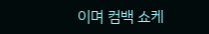이며 컴백 쇼케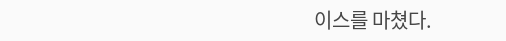이스를 마쳤다.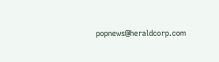popnews@heraldcorp.com